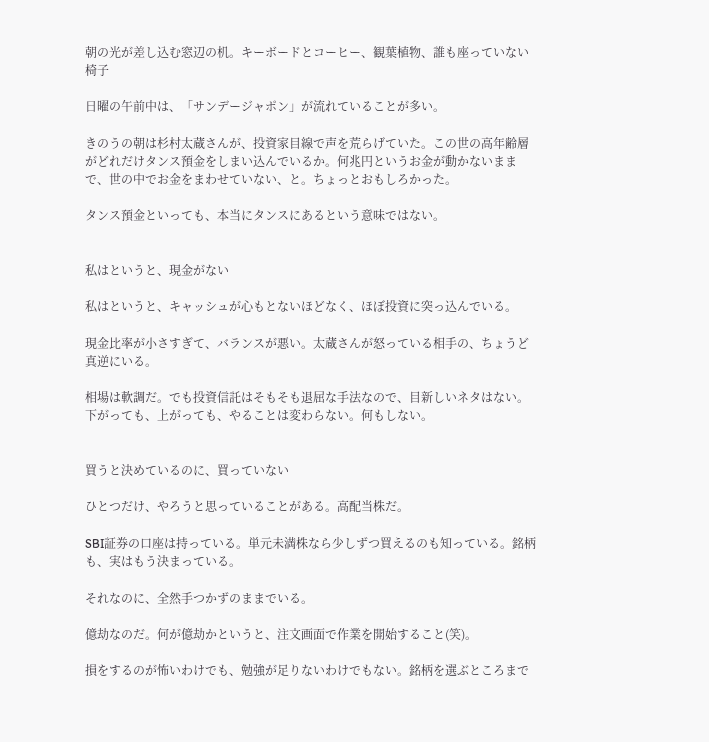朝の光が差し込む窓辺の机。キーボードとコーヒー、観葉植物、誰も座っていない椅子

日曜の午前中は、「サンデージャポン」が流れていることが多い。

きのうの朝は杉村太蔵さんが、投資家目線で声を荒らげていた。この世の高年齢層がどれだけタンス預金をしまい込んでいるか。何兆円というお金が動かないままで、世の中でお金をまわせていない、と。ちょっとおもしろかった。

タンス預金といっても、本当にタンスにあるという意味ではない。


私はというと、現金がない

私はというと、キャッシュが心もとないほどなく、ほぼ投資に突っ込んでいる。

現金比率が小さすぎて、バランスが悪い。太蔵さんが怒っている相手の、ちょうど真逆にいる。

相場は軟調だ。でも投資信託はそもそも退屈な手法なので、目新しいネタはない。下がっても、上がっても、やることは変わらない。何もしない。


買うと決めているのに、買っていない

ひとつだけ、やろうと思っていることがある。高配当株だ。

SBI証券の口座は持っている。単元未満株なら少しずつ買えるのも知っている。銘柄も、実はもう決まっている。

それなのに、全然手つかずのままでいる。

億劫なのだ。何が億劫かというと、注文画面で作業を開始すること(笑)。

損をするのが怖いわけでも、勉強が足りないわけでもない。銘柄を選ぶところまで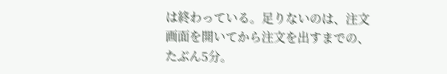は終わっている。足りないのは、注文画面を開いてから注文を出すまでの、たぶん5分。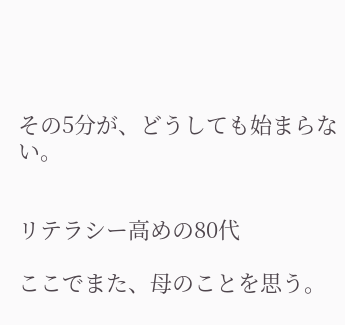その5分が、どうしても始まらない。


リテラシー高めの80代

ここでまた、母のことを思う。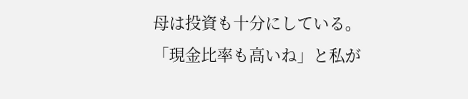母は投資も十分にしている。「現金比率も高いね」と私が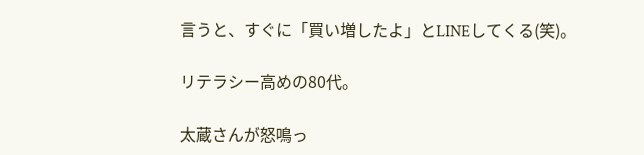言うと、すぐに「買い増したよ」とLINEしてくる(笑)。

リテラシー高めの80代。

太蔵さんが怒鳴っ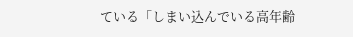ている「しまい込んでいる高年齢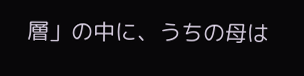層」の中に、うちの母は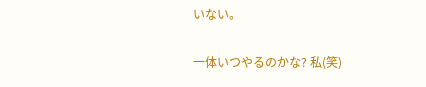いない。

一体いつやるのかな? 私(笑)